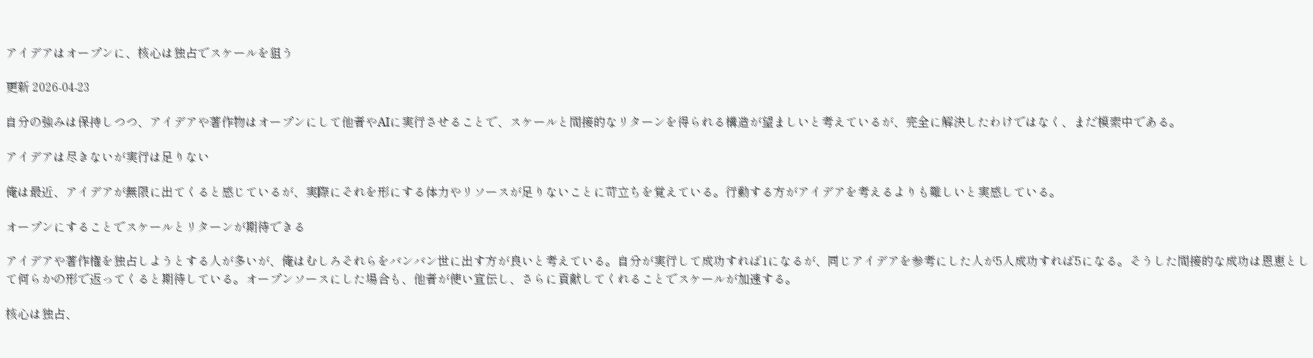アイデアはオープンに、核心は独占でスケールを狙う

更新 2026-04-23

自分の強みは保持しつつ、アイデアや著作物はオープンにして他者やAIに実行させることで、スケールと間接的なリターンを得られる構造が望ましいと考えているが、完全に解決したわけではなく、まだ模索中である。

アイデアは尽きないが実行は足りない

俺は最近、アイデアが無限に出てくると感じているが、実際にそれを形にする体力やリソースが足りないことに苛立ちを覚えている。行動する方がアイデアを考えるよりも難しいと実感している。

オープンにすることでスケールとリターンが期待できる

アイデアや著作権を独占しようとする人が多いが、俺はむしろそれらをバンバン世に出す方が良いと考えている。自分が実行して成功すれば1になるが、同じアイデアを参考にした人が5人成功すれば5になる。そうした間接的な成功は恩恵として何らかの形で返ってくると期待している。オープンソースにした場合も、他者が使い宣伝し、さらに貢献してくれることでスケールが加速する。

核心は独占、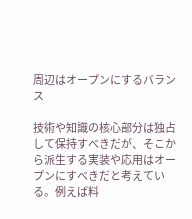周辺はオープンにするバランス

技術や知識の核心部分は独占して保持すべきだが、そこから派生する実装や応用はオープンにすべきだと考えている。例えば料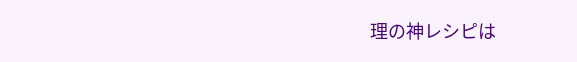理の神レシピは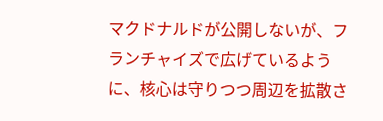マクドナルドが公開しないが、フランチャイズで広げているように、核心は守りつつ周辺を拡散さ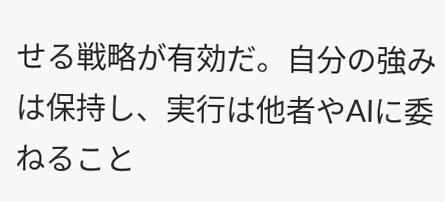せる戦略が有効だ。自分の強みは保持し、実行は他者やAIに委ねること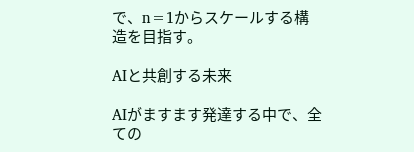で、n=1からスケールする構造を目指す。

AIと共創する未来

AIがますます発達する中で、全ての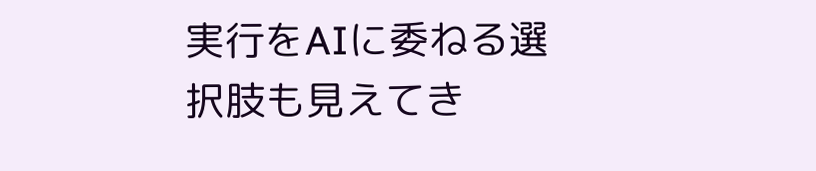実行をAIに委ねる選択肢も見えてき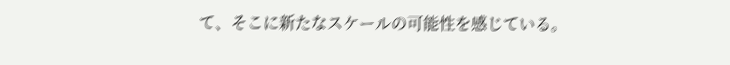て、そこに新たなスケールの可能性を感じている。